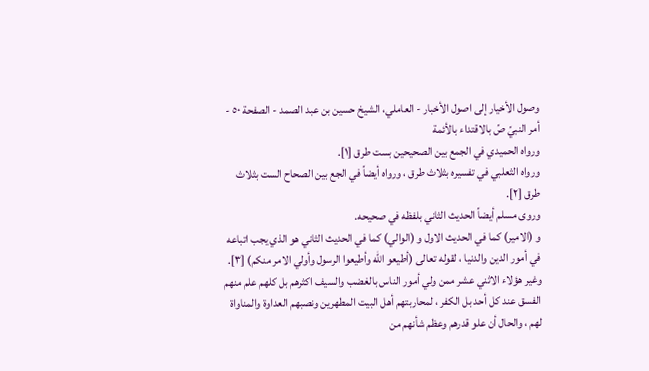وصول الأخيار إلى اصول الأخبار - العاملي، الشيخ حسين بن عبد الصمد - الصفحة ٥٠ - أمر النبيً صً بالاقتداء بالأئمة
ورواه الحميدي في الجمع بين الصحيحين بست طرق [١].
ورواه الثعلبي في تفسيره بثلاث طرق ، ورواه أيضاً في الجع بين الصحاح الست بثلاث طرق [٢].
وروى مسلم أيضاً الحديث الثاني بلفظه في صحيحه.
و (الامير) كما في الحديث الاول و (الوالي) كما في الحديث الثاني هو الذي يجب اتباعه في أمور الدين والدنيا ، لقوله تعالى (أطيعو الله وأطيعوا الرسول وأولي الامر منكم) [٣].
وغير هؤلاء الاثني عشر ممن ولي أمور الناس بالغضب والسيف اكثرهم بل كلهم علم منهم الفسق عند كل أحد بل الكفر ، لمحاربتهم أهل البيت المطهرين ونصبهم العداوة والمناواة لهم ، والحال أن علو قدرهم وعظم شأنهم من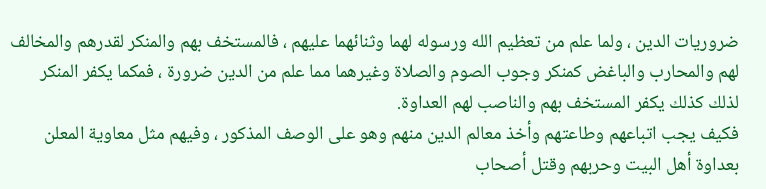ضروريات الدين ، ولما علم من تعظيم الله ورسوله لهما وثنائهما عليهم ، فالمستخف بهم والمنكر لقدرهم والمخالف لهم والمحارب والباغض كمنكر وجوب الصوم والصلاة وغيرهما مما علم من الدين ضرورة ، فمكما يكفر المنكر لذلك كذلك يكفر المستخف بهم والناصب لهم العداوة.
فكيف يجب اتباعهم وطاعتهم وأخذ معالم الدين منهم وهو على الوصف المذكور ، وفيهم مثل معاوية المعلن بعداوة أهل البيت وحربهم وقتل أصحاب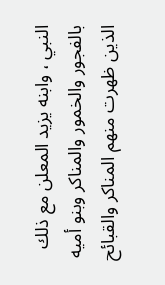النبي ، وابنه يزيد المعلن مع ذلك بالفجور والخمور والمناكر وبنو أميه الذين ظهرت منهم المناكر والقبائح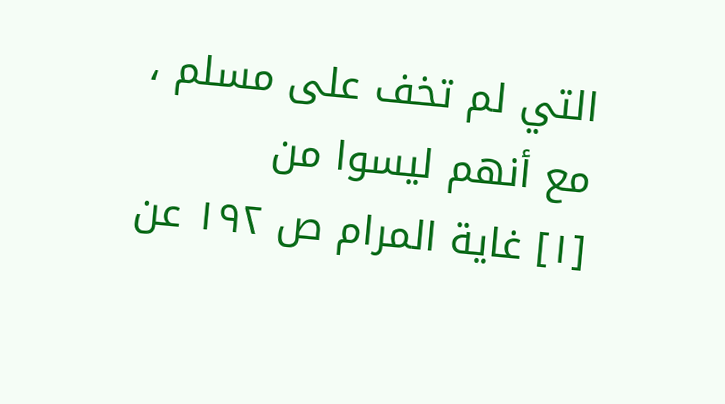التي لم تخف على مسلم ، مع أنهم ليسوا من
[١] غاية المرام ص ١٩٢ عن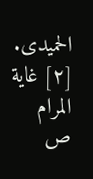الحميدى.
[٢] غاية المرام ص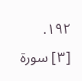١٩٢.
[٣] سورة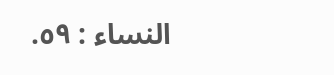النساء : ٥٩.